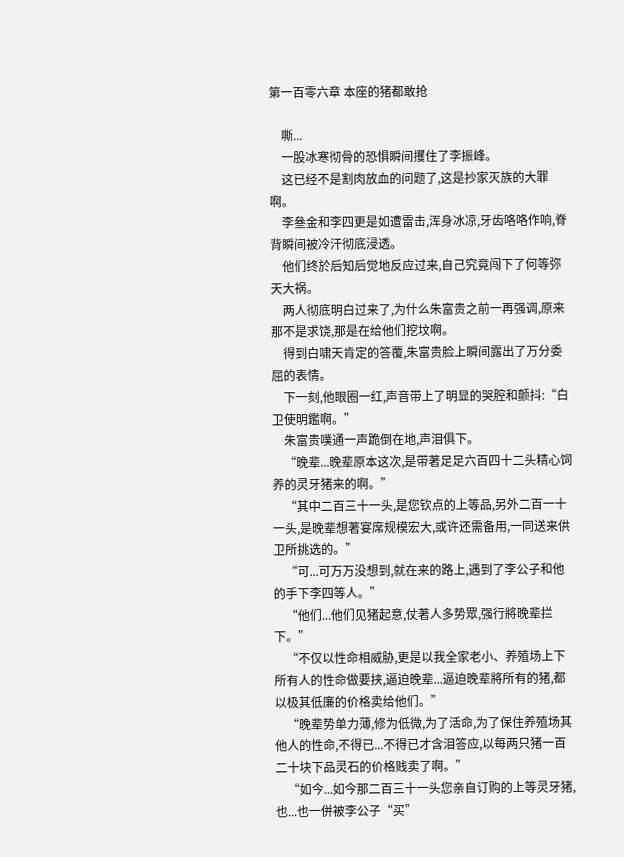第一百零六章 本座的猪都敢抢

    嘶...
    一股冰寒彻骨的恐惧瞬间攫住了李振峰。
    这已经不是割肉放血的问题了,这是抄家灭族的大罪啊。
    李叄金和李四更是如遭雷击,浑身冰凉,牙齿咯咯作响,脊背瞬间被冷汗彻底浸透。
    他们终於后知后觉地反应过来,自己究竟闯下了何等弥天大祸。
    两人彻底明白过来了,为什么朱富贵之前一再强调,原来那不是求饶,那是在给他们挖坟啊。
    得到白啸天肯定的答覆,朱富贵脸上瞬间露出了万分委屈的表情。
    下一刻,他眼圈一红,声音带上了明显的哭腔和颤抖:“白卫使明鑑啊。”
    朱富贵噗通一声跪倒在地,声泪俱下。
    “晚辈...晚辈原本这次,是带著足足六百四十二头精心饲养的灵牙猪来的啊。”
    “其中二百三十一头,是您钦点的上等品,另外二百一十一头,是晚辈想著宴席规模宏大,或许还需备用,一同送来供卫所挑选的。”
    “可...可万万没想到,就在来的路上,遇到了李公子和他的手下李四等人。”
    “他们...他们见猪起意,仗著人多势眾,强行將晚辈拦下。”
    “不仅以性命相威胁,更是以我全家老小、养殖场上下所有人的性命做要挟,逼迫晚辈...逼迫晚辈將所有的猪,都以极其低廉的价格卖给他们。”
    “晚辈势单力薄,修为低微,为了活命,为了保住养殖场其他人的性命,不得已...不得已才含泪答应,以每两只猪一百二十块下品灵石的价格贱卖了啊。”
    “如今...如今那二百三十一头您亲自订购的上等灵牙猪,也...也一併被李公子“买”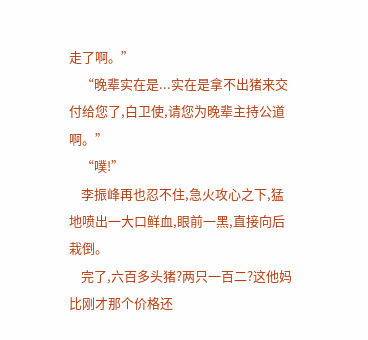走了啊。”
    “晚辈实在是...实在是拿不出猪来交付给您了,白卫使,请您为晚辈主持公道啊。”
    “噗!”
    李振峰再也忍不住,急火攻心之下,猛地喷出一大口鲜血,眼前一黑,直接向后栽倒。
    完了,六百多头猪?两只一百二?这他妈比刚才那个价格还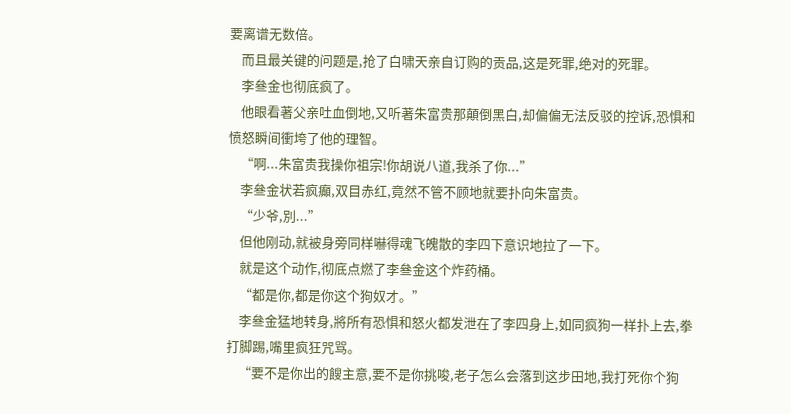要离谱无数倍。
    而且最关键的问题是,抢了白啸天亲自订购的贡品,这是死罪,绝对的死罪。
    李叄金也彻底疯了。
    他眼看著父亲吐血倒地,又听著朱富贵那顛倒黑白,却偏偏无法反驳的控诉,恐惧和愤怒瞬间衝垮了他的理智。
    “啊...朱富贵我操你祖宗!你胡说八道,我杀了你...”
    李叄金状若疯癲,双目赤红,竟然不管不顾地就要扑向朱富贵。
    “少爷,別...”
    但他刚动,就被身旁同样嚇得魂飞魄散的李四下意识地拉了一下。
    就是这个动作,彻底点燃了李叄金这个炸药桶。
    “都是你,都是你这个狗奴才。”
    李叄金猛地转身,將所有恐惧和怒火都发泄在了李四身上,如同疯狗一样扑上去,拳打脚踢,嘴里疯狂咒骂。
    “要不是你出的餿主意,要不是你挑唆,老子怎么会落到这步田地,我打死你个狗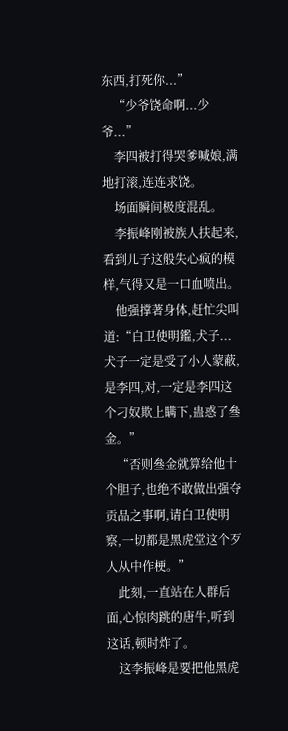东西,打死你...”
    “少爷饶命啊...少爷...”
    李四被打得哭爹喊娘,满地打滚,连连求饶。
    场面瞬间极度混乱。
    李振峰刚被族人扶起来,看到儿子这般失心疯的模样,气得又是一口血喷出。
    他强撑著身体,赶忙尖叫道:“白卫使明鑑,犬子...犬子一定是受了小人蒙蔽,是李四,对,一定是李四这个刁奴欺上瞒下,蛊惑了叄金。”
    “否则叄金就算给他十个胆子,也绝不敢做出强夺贡品之事啊,请白卫使明察,一切都是黑虎堂这个歹人从中作梗。”
    此刻,一直站在人群后面,心惊肉跳的唐牛,听到这话,顿时炸了。
    这李振峰是要把他黑虎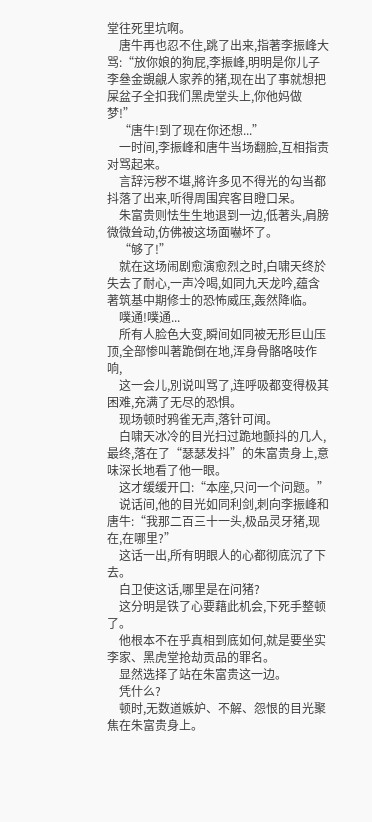堂往死里坑啊。
    唐牛再也忍不住,跳了出来,指著李振峰大骂:“放你娘的狗屁,李振峰,明明是你儿子李叄金覬覦人家养的猪,现在出了事就想把屎盆子全扣我们黑虎堂头上,你他妈做梦!”
    “唐牛!到了现在你还想...”
    一时间,李振峰和唐牛当场翻脸,互相指责对骂起来。
    言辞污秽不堪,將许多见不得光的勾当都抖落了出来,听得周围宾客目瞪口呆。
    朱富贵则怯生生地退到一边,低著头,肩膀微微耸动,仿佛被这场面嚇坏了。
    “够了!”
    就在这场闹剧愈演愈烈之时,白啸天终於失去了耐心,一声冷喝,如同九天龙吟,蕴含著筑基中期修士的恐怖威压,轰然降临。
    噗通!噗通...
    所有人脸色大变,瞬间如同被无形巨山压顶,全部惨叫著跪倒在地,浑身骨骼咯吱作响,
    这一会儿,別说叫骂了,连呼吸都变得极其困难,充满了无尽的恐惧。
    现场顿时鸦雀无声,落针可闻。
    白啸天冰冷的目光扫过跪地颤抖的几人,最终,落在了“瑟瑟发抖”的朱富贵身上,意味深长地看了他一眼。
    这才缓缓开口:“本座,只问一个问题。”
    说话间,他的目光如同利剑,刺向李振峰和唐牛:“我那二百三十一头,极品灵牙猪,现在,在哪里?”
    这话一出,所有明眼人的心都彻底沉了下去。
    白卫使这话,哪里是在问猪?
    这分明是铁了心要藉此机会,下死手整顿了。
    他根本不在乎真相到底如何,就是要坐实李家、黑虎堂抢劫贡品的罪名。
    显然选择了站在朱富贵这一边。
    凭什么?
    顿时,无数道嫉妒、不解、怨恨的目光聚焦在朱富贵身上。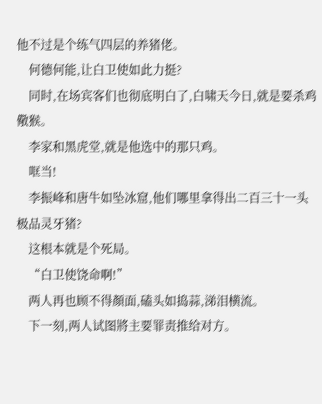他不过是个练气四层的养猪佬。
    何德何能,让白卫使如此力挺?
    同时,在场宾客们也彻底明白了,白啸天今日,就是要杀鸡儆猴。
    李家和黑虎堂,就是他选中的那只鸡。
    哐当!
    李振峰和唐牛如坠冰窟,他们哪里拿得出二百三十一头极品灵牙猪?
    这根本就是个死局。
    “白卫使饶命啊!”
    两人再也顾不得顏面,磕头如捣蒜,涕泪横流。
    下一刻,两人试图將主要罪责推给对方。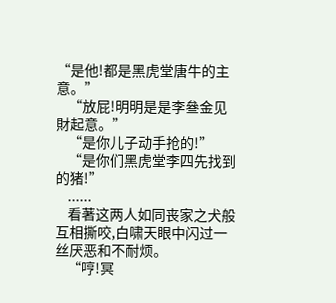“是他!都是黑虎堂唐牛的主意。”
    “放屁!明明是是李叄金见財起意。”
    “是你儿子动手抢的!”
    “是你们黑虎堂李四先找到的猪!”
    ......
    看著这两人如同丧家之犬般互相撕咬,白啸天眼中闪过一丝厌恶和不耐烦。
    “哼!冥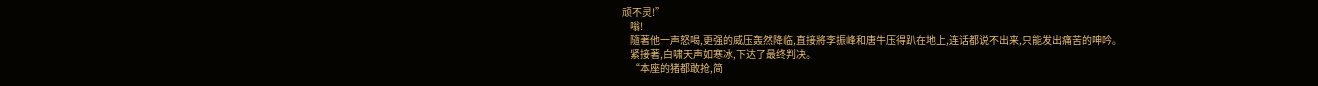顽不灵!”
    嗡!
    隨著他一声怒喝,更强的威压轰然降临,直接將李振峰和唐牛压得趴在地上,连话都说不出来,只能发出痛苦的呻吟。
    紧接著,白啸天声如寒冰,下达了最终判决。
    “本座的猪都敢抢,简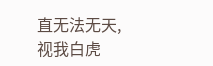直无法无天,视我白虎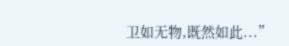卫如无物,既然如此...”